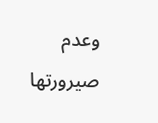وعدم صيرورتها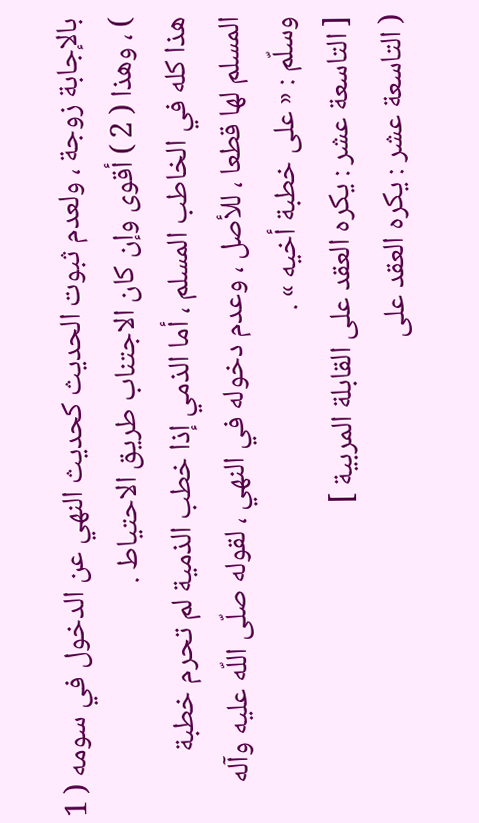بالإجابة زوجة ، ولعدم ثبوت الحديث كحديث النهي عن الدخول في سومه ( 1 ) ، وهذا ( 2 ) أقوى وإن كان الاجتناب طريق الاحتياط .
هذا كله في الخاطب المسلم ، أما الذمي إذا خطب الذمية لم تحرم خطبة المسلم لها قطعا ، للأصل ، وعدم دخوله في النهي ، لقوله صلّى اللّه عليه وآله وسلّم : « على خطبة أخيه » .
[ التاسعة عشر : يكره العقد على القابلة المربية ]
( التاسعة عشر : يكره العقد على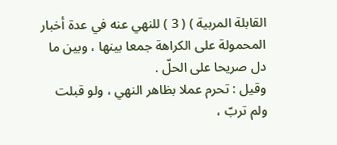القابلة المربية ) ( 3 ) للنهي عنه في عدة أخبار المحمولة على الكراهة جمعا بينها ، وبين ما دل صريحا على الحلّ .
وقيل : تحرم عملا بظاهر النهي ، ولو قبلت ولم تربّ ،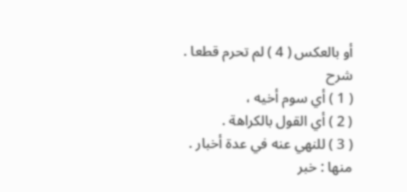أو بالعكس ( 4 ) لم تحرم قطعا .
شرح
( 1 ) أي سوم أخيه ،
( 2 ) أي القول بالكراهة .
( 3 ) للنهي عنه في عدة أخبار .
منها : خبر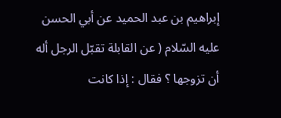إبراهيم بن عبد الحميد عن أبي الحسن عليه السّلام ( عن القابلة تقبّل الرجل أله أن تزوجها ؟ فقال : إذا كانت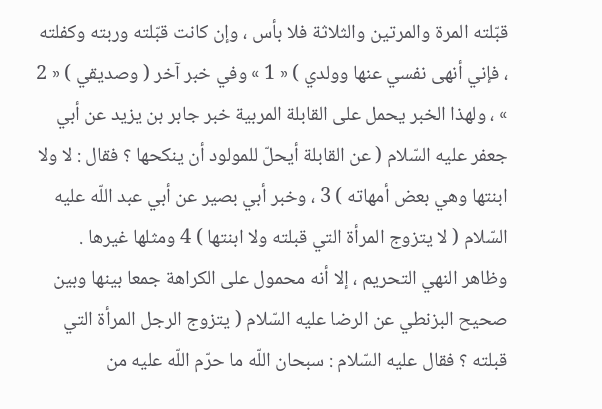قبّلته المرة والمرتين والثلاثة فلا بأس ، وإن كانت قبّلته وربته وكفلته ، فإني أنهى نفسي عنها وولدي ) « 1 » وفي خبر آخر ( وصديقي ) « 2 » ، ولهذا الخبر يحمل على القابلة المربية خبر جابر بن يزيد عن أبي جعفر عليه السّلام ( عن القابلة أيحلّ للمولود أن ينكحها ؟ فقال : لا ولا ابنتها وهي بعض أمهاته ) 3 ، وخبر أبي بصير عن أبي عبد اللّه عليه السّلام ( لا يتزوج المرأة التي قبلته ولا ابنتها ) 4 ومثلها غيرها .
وظاهر النهي التحريم ، إلا أنه محمول على الكراهة جمعا بينها وبين صحيح البزنطي عن الرضا عليه السّلام ( يتزوج الرجل المرأة التي قبلته ؟ فقال عليه السّلام : سبحان اللّه ما حرّم اللّه عليه من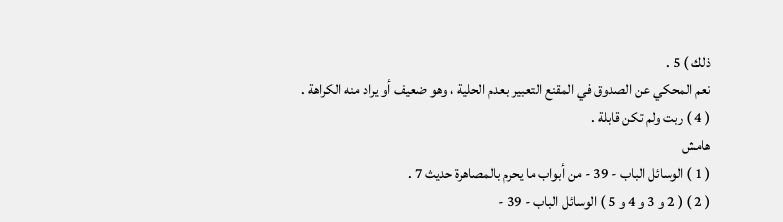ذلك ) 5 .
نعم المحكي عن الصدوق في المقنع التعبير بعدم الحلية ، وهو ضعيف أو يراد منه الكراهة .
( 4 ) ربت ولم تكن قابلة .
هامش
( 1 ) الوسائل الباب - 39 - من أبواب ما يحرم بالمصاهرة حديث 7 .
( 2 ) ( 2 و 3 و 4 و 5 ) الوسائل الباب - 39 -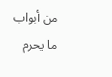من أبواب ما يحرم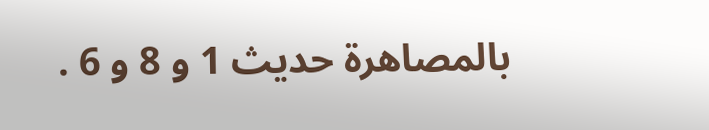بالمصاهرة حديث 1 و 8 و 6 .